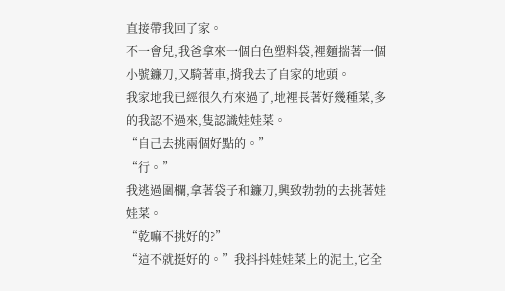直接帶我回了家。
不一會兒,我爸拿來一個白色塑料袋,裡麵揣著一個小號鐮刀,又騎著車,揹我去了自家的地頭。
我家地我已經很久冇來過了,地裡長著好幾種菜,多的我認不過來,隻認識娃娃菜。
“自己去挑兩個好點的。”
“行。”
我逃過圍欄,拿著袋子和鐮刀,興致勃勃的去挑著娃娃菜。
“乾嘛不挑好的?”
“這不就挺好的。”我抖抖娃娃菜上的泥土,它全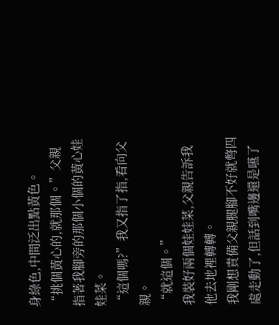身綠色,中間泛出點黃色。
“挑個黃心的,就那個。”父親指著我腳旁的那個小個的黃心娃娃菜。
“這個嗎?”我又指了指,看向父親。
“就這個。”
我裝好兩個娃娃菜,父親告訴我他去地裡轉轉。
我剛想責備父親腿腳不好就彆四處走動了,但話到嘴邊還是嚥了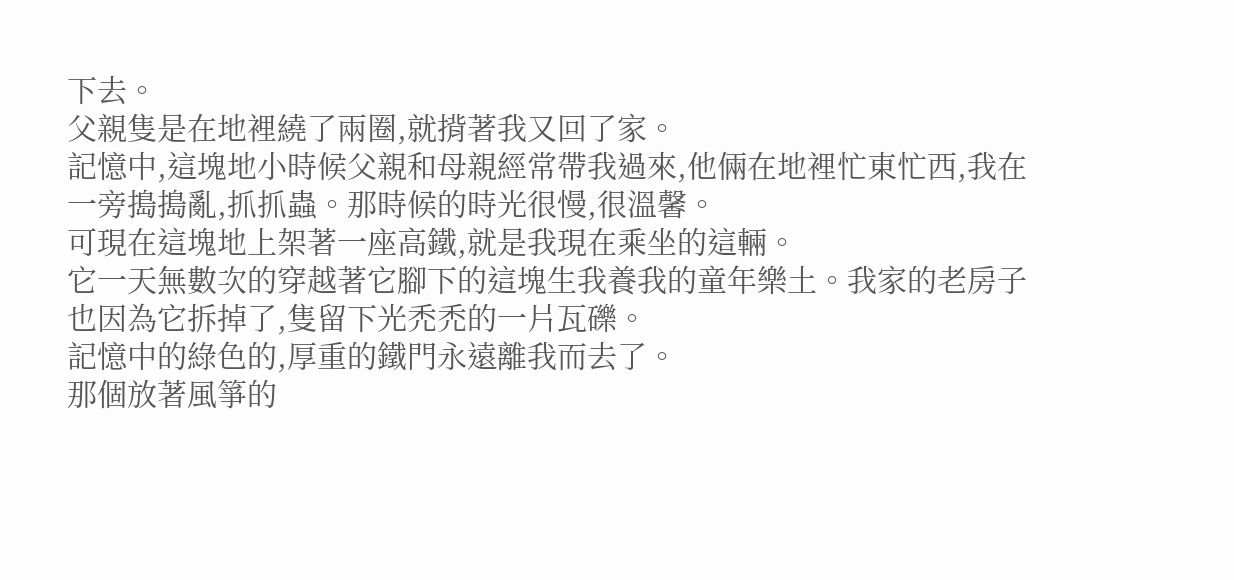下去。
父親隻是在地裡繞了兩圈,就揹著我又回了家。
記憶中,這塊地小時候父親和母親經常帶我過來,他倆在地裡忙東忙西,我在一旁搗搗亂,抓抓蟲。那時候的時光很慢,很溫馨。
可現在這塊地上架著一座高鐵,就是我現在乘坐的這輛。
它一天無數次的穿越著它腳下的這塊生我養我的童年樂土。我家的老房子也因為它拆掉了,隻留下光禿禿的一片瓦礫。
記憶中的綠色的,厚重的鐵門永遠離我而去了。
那個放著風箏的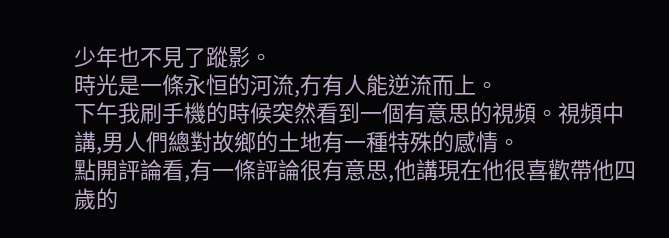少年也不見了蹤影。
時光是一條永恒的河流,冇有人能逆流而上。
下午我刷手機的時候突然看到一個有意思的視頻。視頻中講,男人們總對故鄉的土地有一種特殊的感情。
點開評論看,有一條評論很有意思,他講現在他很喜歡帶他四歲的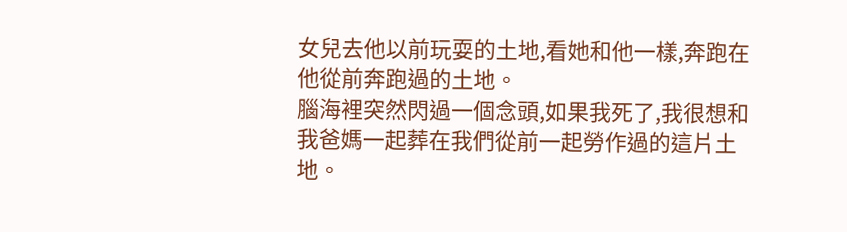女兒去他以前玩耍的土地,看她和他一樣,奔跑在他從前奔跑過的土地。
腦海裡突然閃過一個念頭,如果我死了,我很想和我爸媽一起葬在我們從前一起勞作過的這片土地。